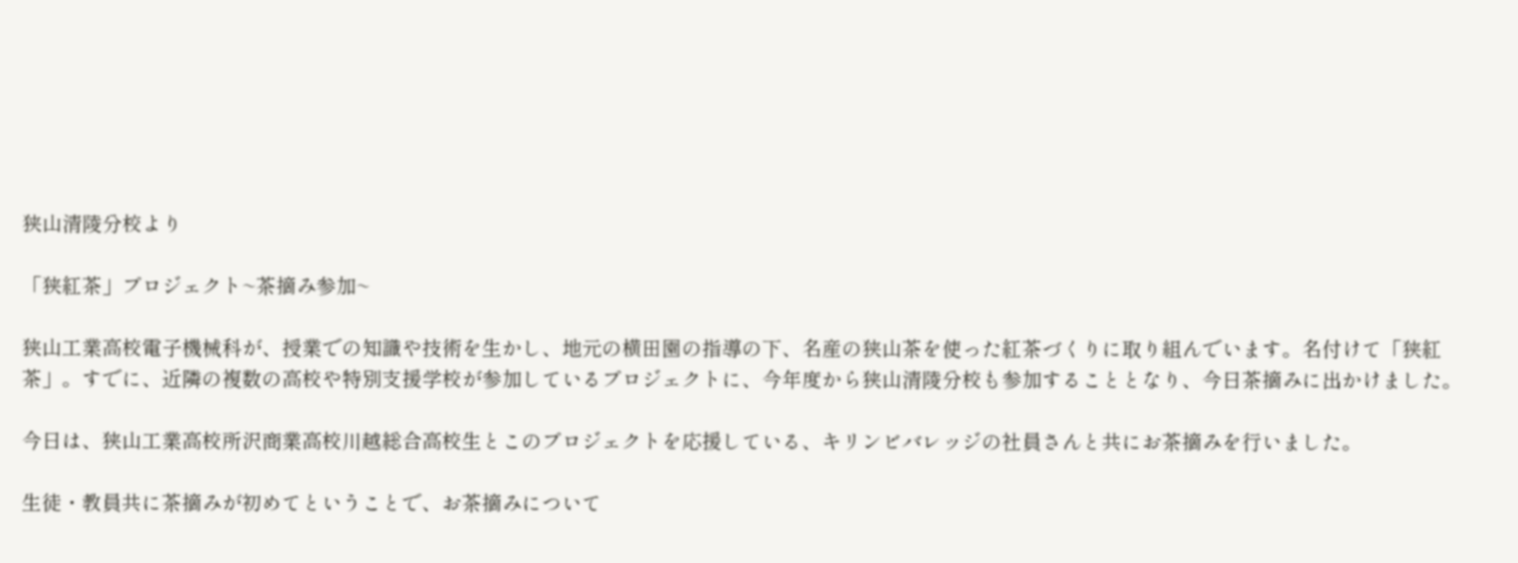狭山清陵分校より

「狭紅茶」プロジェクト~茶摘み参加~

狭山工業高校電子機械科が、授業での知識や技術を生かし、地元の横田園の指導の下、名産の狭山茶を使った紅茶づくりに取り組んでいます。名付けて「狭紅茶」。すでに、近隣の複数の高校や特別支援学校が参加しているプロジェクトに、今年度から狭山清陵分校も参加することとなり、今日茶摘みに出かけました。

今日は、狭山工業高校所沢商業高校川越総合高校生とこのプロジェクトを応援している、キリンビバレッジの社員さんと共にお茶摘みを行いました。

生徒・教員共に茶摘みが初めてということで、お茶摘みについて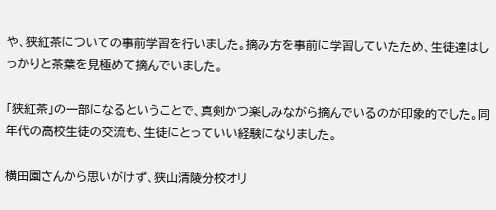や、狭紅茶についての事前学習を行いました。摘み方を事前に学習していたため、生徒達はしっかりと茶葉を見極めて摘んでいました。

「狭紅茶」の一部になるということで、真剣かつ楽しみながら摘んでいるのが印象的でした。同年代の高校生徒の交流も、生徒にとっていい経験になりました。

横田園さんから思いがけず、狭山清陵分校オリ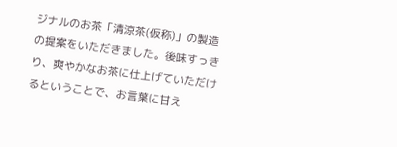ジナルのお茶「清涼茶(仮称)」の製造の提案をいただきました。後味すっきり、爽やかなお茶に仕上げていただけるということで、お言葉に甘え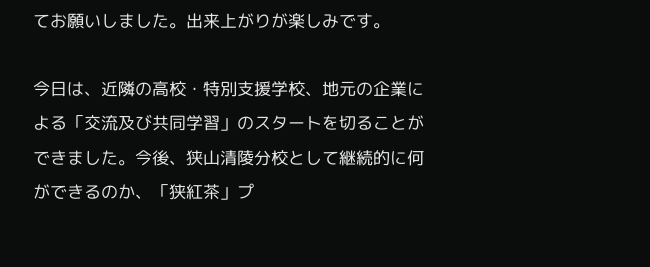てお願いしました。出来上がりが楽しみです。

今日は、近隣の高校・特別支援学校、地元の企業による「交流及び共同学習」のスタートを切ることができました。今後、狭山清陵分校として継続的に何ができるのか、「狭紅茶」プ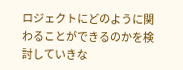ロジェクトにどのように関わることができるのかを検討していきな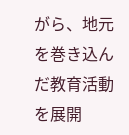がら、地元を巻き込んだ教育活動を展開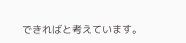できればと考えています。